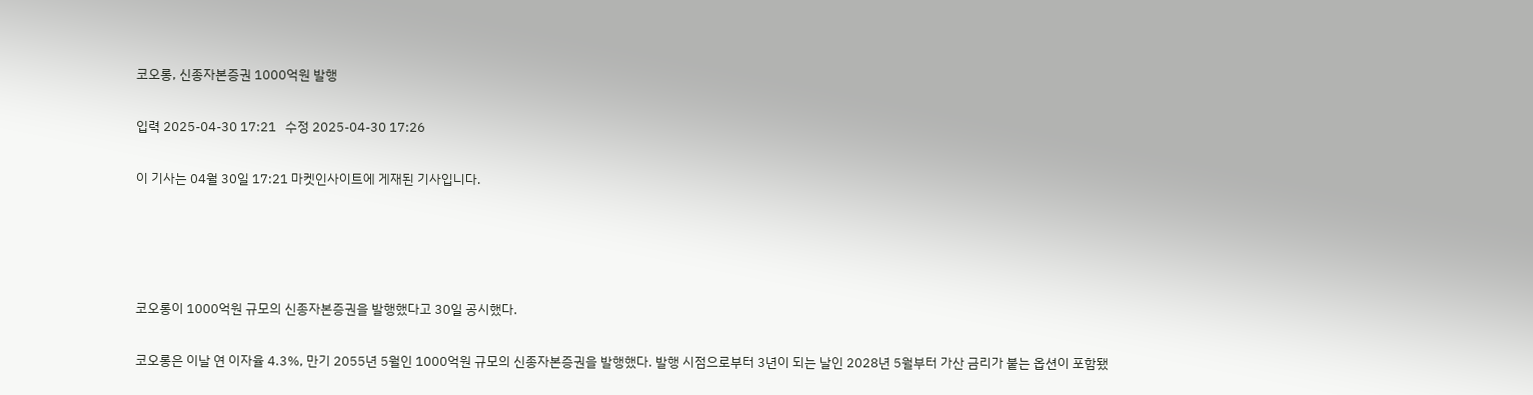코오롱, 신종자본증권 1000억원 발행

입력 2025-04-30 17:21   수정 2025-04-30 17:26

이 기사는 04월 30일 17:21 마켓인사이트에 게재된 기사입니다.




코오롱이 1000억원 규모의 신종자본증권을 발행했다고 30일 공시했다.

코오롱은 이날 연 이자율 4.3%, 만기 2055년 5월인 1000억원 규모의 신종자본증권을 발행했다. 발행 시점으로부터 3년이 되는 날인 2028년 5월부터 가산 금리가 붙는 옵션이 포함됐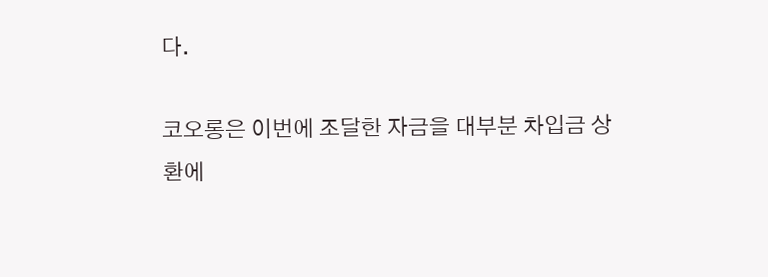다.

코오롱은 이번에 조달한 자금을 대부분 차입금 상환에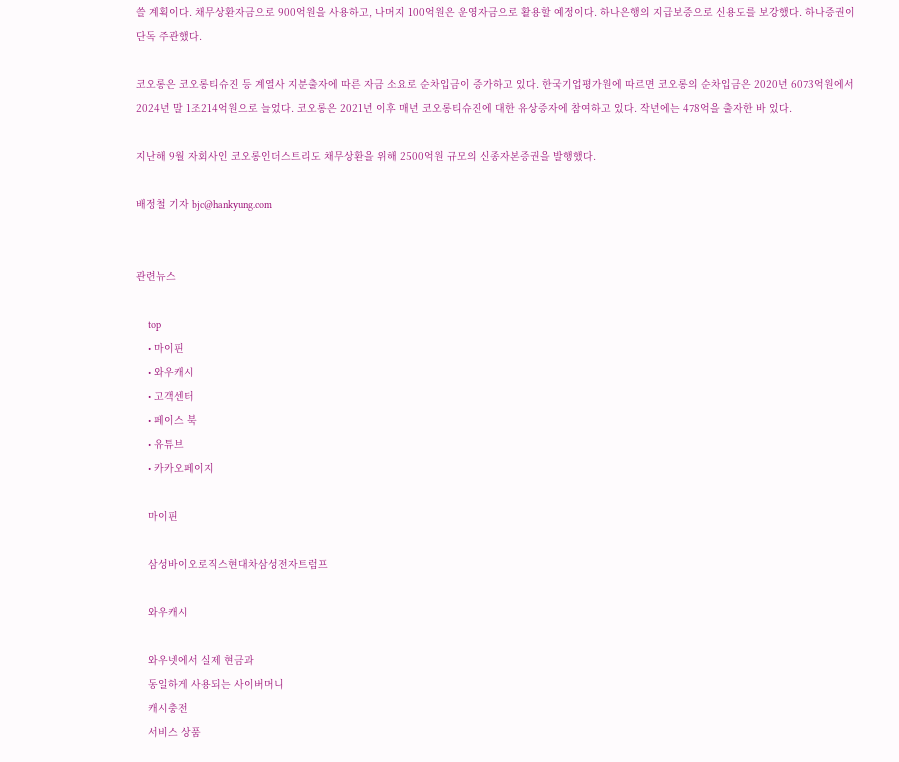쓸 계획이다. 채무상환자금으로 900억원을 사용하고, 나머지 100억원은 운영자금으로 활용할 예정이다. 하나은행의 지급보증으로 신용도를 보강했다. 하나증권이 단독 주관했다.

코오롱은 코오롱티슈진 등 계열사 지분출자에 따른 자금 소요로 순차입금이 증가하고 있다. 한국기업평가원에 따르면 코오롱의 순차입금은 2020년 6073억원에서 2024년 말 1조214억원으로 늘었다. 코오롱은 2021년 이후 매년 코오롱티슈진에 대한 유상증자에 참여하고 있다. 작년에는 478억을 출자한 바 있다.

지난해 9월 자회사인 코오롱인더스트리도 채무상환을 위해 2500억원 규모의 신종자본증권을 발행했다.

배정철 기자 bjc@hankyung.com


관련뉴스

    top
    • 마이핀
    • 와우캐시
    • 고객센터
    • 페이스 북
    • 유튜브
    • 카카오페이지

    마이핀

    삼성바이오로직스현대차삼성전자트럼프

    와우캐시

    와우넷에서 실제 현금과
    동일하게 사용되는 사이버머니
    캐시충전
    서비스 상품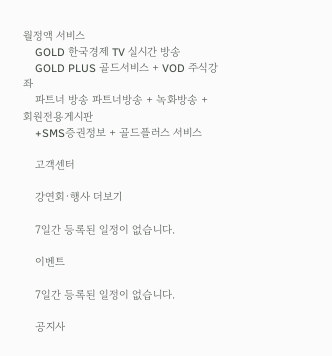월정액 서비스
    GOLD 한국경제 TV 실시간 방송
    GOLD PLUS 골드서비스 + VOD 주식강좌
    파트너 방송 파트너방송 + 녹화방송 + 회원전용게시판
    +SMS증권정보 + 골드플러스 서비스

    고객센터

    강연회·행사 더보기

    7일간 등록된 일정이 없습니다.

    이벤트

    7일간 등록된 일정이 없습니다.

    공지사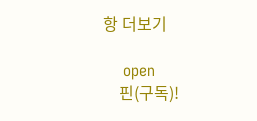항 더보기

    open
    핀(구독)!